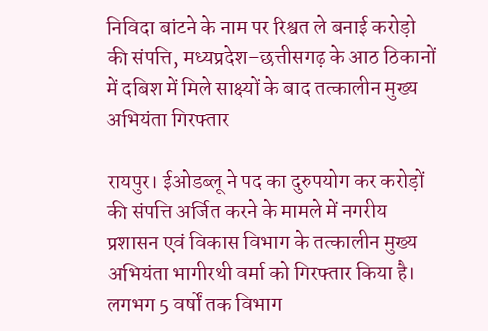निविदा बांटने के नाम पर रिश्वत ले बनाई करोड़ो की संपत्ति, मध्यप्रदेश–छत्तीसगढ़ के आठ ठिकानों में दबिश में मिले साक्ष्यों के बाद तत्कालीन मुख्य अभियंता गिरफ्तार

रायपुर। ईओडब्लू ने पद का दुरुपयोग कर करोड़ों की संपत्ति अर्जित करने के मामले में नगरीय प्रशासन एवं विकास विभाग के तत्कालीन मुख्य अभियंता भागीरथी वर्मा को गिरफ्तार किया है। लगभग 5 वर्षों तक विभाग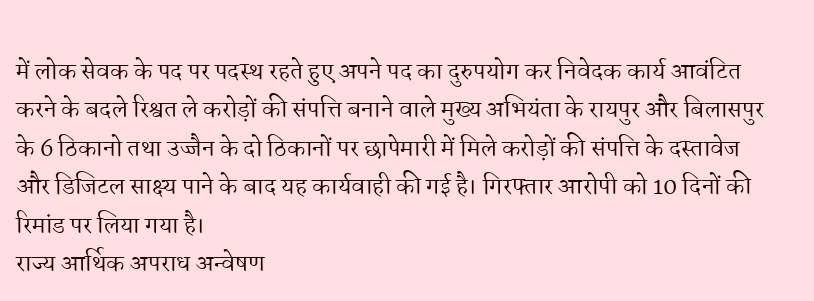में लोक सेवक के पद पर पदस्थ रहते हुए अपने पद का दुरुपयोग कर निवेदक कार्य आवंटित करने के बदले रिश्वत ले करोड़ों की संपत्ति बनाने वाले मुख्य अभियंता के रायपुर और बिलासपुर के 6 ठिकानो तथा उज्जैन के दो ठिकानों पर छापेमारी में मिले करोड़ों की संपत्ति के दस्तावेज और डिजिटल साक्ष्य पाने के बाद यह कार्यवाही की गई है। गिरफ्तार आरोपी को 10 दिनों की रिमांड पर लिया गया है।
राज्य आर्थिक अपराध अन्वेषण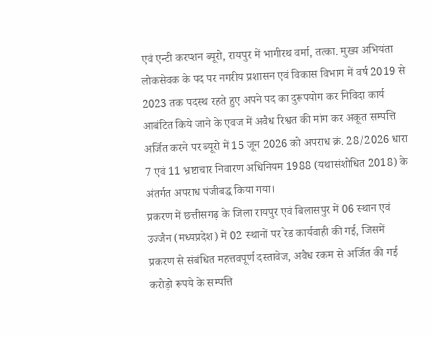एवं एन्टी करप्शन ब्यूरो, रायपुर में भागीरथ वर्मा, तत्का. मुख्य अभियंता लोकसेवक के पद पर नगरीय प्रशासन एवं विकास विभाग में वर्ष 2019 से 2023 तक पदस्थ रहते हुए अपने पद का दुरूपयोग कर निविदा कार्य आबंटित किये जाने के एवज में अवैध रिश्वत की मांग कर अकूत सम्पत्ति अर्जित करने पर ब्यूरो में 15 जून 2026 को अपराध क्रं. 28/2026 धारा 7 एवं 11 भ्रष्टाचार निवारण अधिनियम 1988 (यथासंशोधित 2018) के अंतर्गत अपराध पंजीबद्ध किया गया।
प्रकरण में छत्तीसगढ़ के जिला रायपुर एवं बिलासपुर में 06 स्थान एवं उज्जैन (मध्यप्रदेश) में 02 स्थानों पर रेड कार्यवाही की गई, जिसमें प्रकरण से संबंधित महत्तवपूर्ण दस्तावेज, अवैध रकम से अर्जित की गई करोड़ो रूपये के सम्पत्ति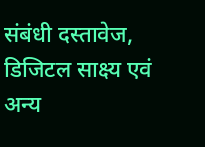संबंधी दस्तावेज, डिजिटल साक्ष्य एवं अन्य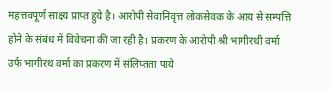महत्तवपूर्ण साक्ष्य प्राप्त हुये है। आरोपी सेवानिवृत्त लोकसेवक के आय से सम्पत्ति होने के संबंध में विवेचना की जा रही है। प्रकरण के आरोपी श्री भागीरथी वर्मा उर्फ भागीरथ वर्मा का प्रकरण में संलिप्तता पाये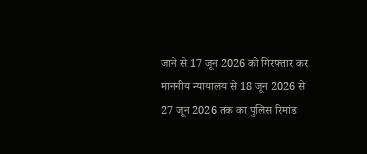जाने से 17 जून 2026 को गिरफ्तार कर माननीय न्यायालय से 18 जून 2026 से 27 जून 2026 तक का पुलिस रिमांड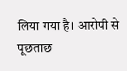लिया गया है। आरोपी से पूछताछ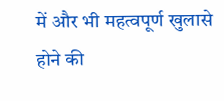में और भी महत्वपूर्ण खुलासे होने की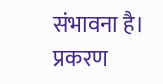संभावना है। प्रकरण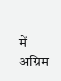में अग्रिम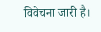विवेचना जारी है।